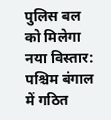पुलिस बल को मिलेगा नया विस्तार: पश्चिम बंगाल में गठित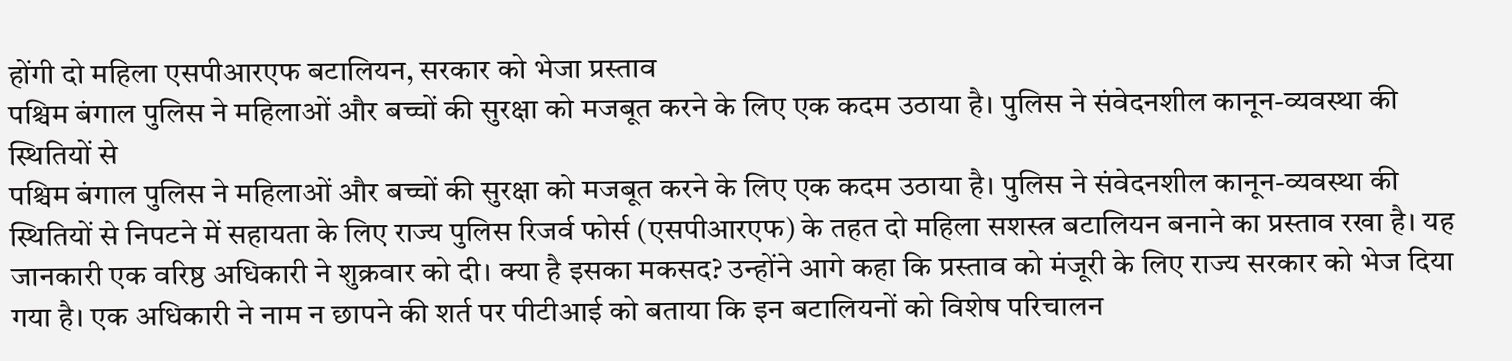होंगी दो महिला एसपीआरएफ बटालियन, सरकार को भेजा प्रस्ताव
पश्चिम बंगाल पुलिस ने महिलाओं और बच्चों की सुरक्षा को मजबूत करने के लिए एक कदम उठाया है। पुलिस ने संवेदनशील कानून-व्यवस्था की स्थितियों से
पश्चिम बंगाल पुलिस ने महिलाओं और बच्चों की सुरक्षा को मजबूत करने के लिए एक कदम उठाया है। पुलिस ने संवेदनशील कानून-व्यवस्था की स्थितियों से निपटने में सहायता के लिए राज्य पुलिस रिजर्व फोर्स (एसपीआरएफ) के तहत दो महिला सशस्त्र बटालियन बनाने का प्रस्ताव रखा है। यह जानकारी एक वरिष्ठ अधिकारी ने शुक्रवार को दी। क्या है इसका मकसद? उन्होंने आगे कहा कि प्रस्ताव को मंजूरी के लिए राज्य सरकार को भेज दिया गया है। एक अधिकारी ने नाम न छापने की शर्त पर पीटीआई को बताया कि इन बटालियनों को विशेष परिचालन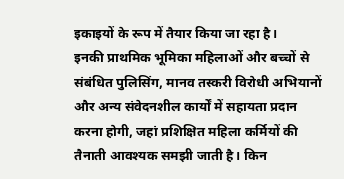इकाइयों के रूप में तैयार किया जा रहा है।
इनकी प्राथमिक भूमिका महिलाओं और बच्चों से संबंधित पुलिसिंग, मानव तस्करी विरोधी अभियानों और अन्य संवेदनशील कार्यों में सहायता प्रदान करना होगी, जहां प्रशिक्षित महिला कर्मियों की तैनाती आवश्यक समझी जाती है। किन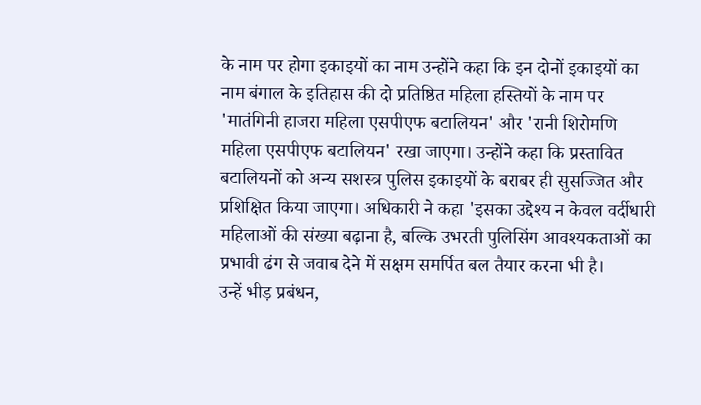के नाम पर होगा इकाइयों का नाम उन्होंने कहा कि इन दोनों इकाइयों का नाम बंगाल के इतिहास की दो प्रतिष्ठित महिला हस्तियों के नाम पर 'मातंगिनी हाजरा महिला एसपीएफ बटालियन' और 'रानी शिरोमणि महिला एसपीएफ बटालियन' रखा जाएगा। उन्होंने कहा कि प्रस्तावित बटालियनों को अन्य सशस्त्र पुलिस इकाइयों के बराबर ही सुसज्जित और प्रशिक्षित किया जाएगा। अधिकारी ने कहा 'इसका उद्देश्य न केवल वर्दीधारी महिलाओं की संख्या बढ़ाना है, बल्कि उभरती पुलिसिंग आवश्यकताओं का प्रभावी ढंग से जवाब देने में सक्षम समर्पित बल तैयार करना भी है।
उन्हें भीड़ प्रबंधन,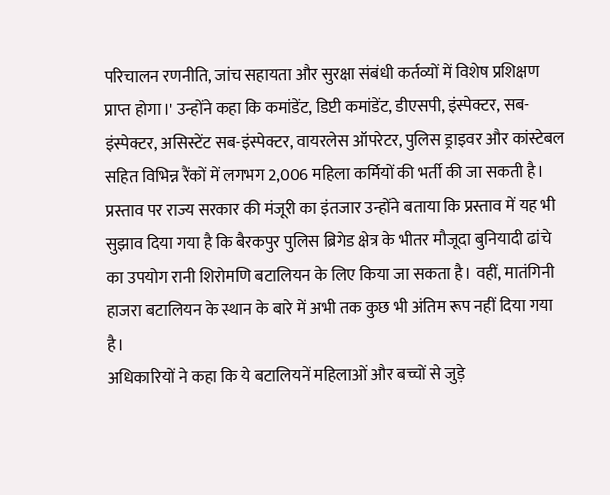परिचालन रणनीति, जांच सहायता और सुरक्षा संबंधी कर्तव्यों में विशेष प्रशिक्षण प्राप्त होगा।' उन्होंने कहा कि कमांडेंट, डिप्टी कमांडेंट, डीएसपी, इंस्पेक्टर, सब-इंस्पेक्टर, असिस्टेंट सब-इंस्पेक्टर, वायरलेस ऑपरेटर, पुलिस ड्राइवर और कांस्टेबल सहित विभिन्न रैंकों में लगभग 2,006 महिला कर्मियों की भर्ती की जा सकती है। प्रस्ताव पर राज्य सरकार की मंजूरी का इंतजार उन्होंने बताया कि प्रस्ताव में यह भी सुझाव दिया गया है कि बैरकपुर पुलिस ब्रिगेड क्षेत्र के भीतर मौजूदा बुनियादी ढांचे का उपयोग रानी शिरोमणि बटालियन के लिए किया जा सकता है। वहीं, मातंगिनी हाजरा बटालियन के स्थान के बारे में अभी तक कुछ भी अंतिम रूप नहीं दिया गया है।
अधिकारियों ने कहा कि ये बटालियनें महिलाओं और बच्चों से जुड़े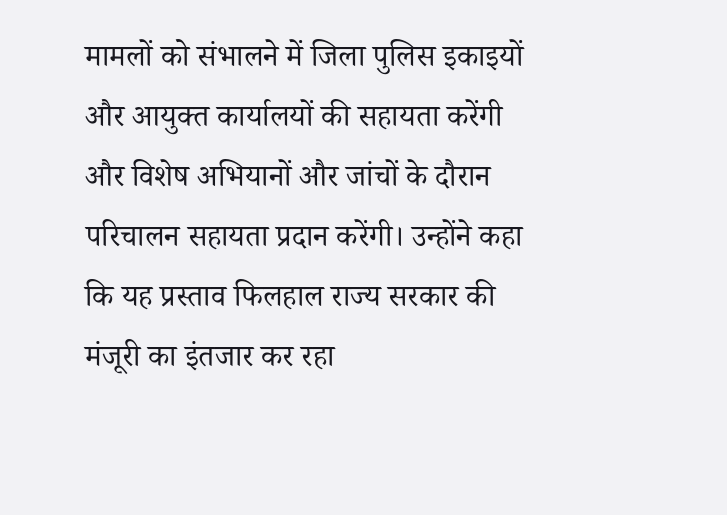मामलों को संभालने में जिला पुलिस इकाइयों और आयुक्त कार्यालयों की सहायता करेंगी और विशेष अभियानों और जांचों के दौरान परिचालन सहायता प्रदान करेंगी। उन्होंने कहा कि यह प्रस्ताव फिलहाल राज्य सरकार की मंजूरी का इंतजार कर रहा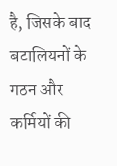है, जिसके बाद बटालियनों के गठन और कर्मियों की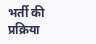भर्ती की प्रक्रिया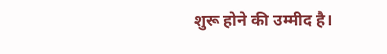शुरू होने की उम्मीद है।